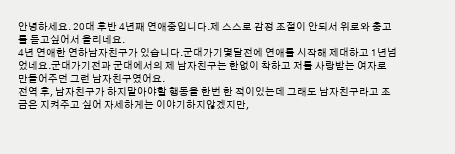안녕하세요. 20대 후반 4년째 연애중입니다.제 스스로 감정 조절이 안되서 위로와 충고를 듣고싶어서 올리네요.
4년 연애한 연하남자친구가 있습니다.군대가기몇달전에 연애를 시작해 제대하고 1년넘었네요.군대가기전과 군대에서의 제 남자친구는 한없이 착하고 저를 사랑받는 여자로 만들어주던 그런 남자친구였어요.
전역 후, 남자친구가 하지말아야할 행동을 한번 한 적이있는데 그래도 남자친구라고 조금은 지켜주고 싶어 자세하게는 이야기하지않겠지만,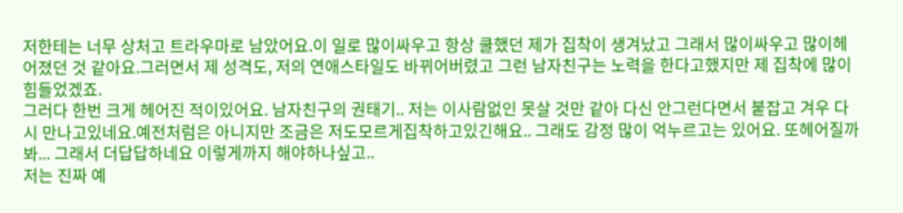저한테는 너무 상처고 트라우마로 남았어요.이 일로 많이싸우고 항상 쿨했던 제가 집착이 생겨났고 그래서 많이싸우고 많이헤어졌던 것 같아요.그러면서 제 성격도, 저의 연애스타일도 바뀌어버렸고 그런 남자친구는 노력을 한다고했지만 제 집착에 많이 힘들었겠죠.
그러다 한번 크게 헤어진 적이있어요. 남자친구의 권태기.. 저는 이사람없인 못살 것만 같아 다신 안그런다면서 붙잡고 겨우 다시 만나고있네요.예전처럼은 아니지만 조금은 저도모르게집착하고있긴해요.. 그래도 감정 많이 억누르고는 있어요. 또헤어질까봐... 그래서 더답답하네요 이렇게까지 해야하나싶고..
저는 진짜 예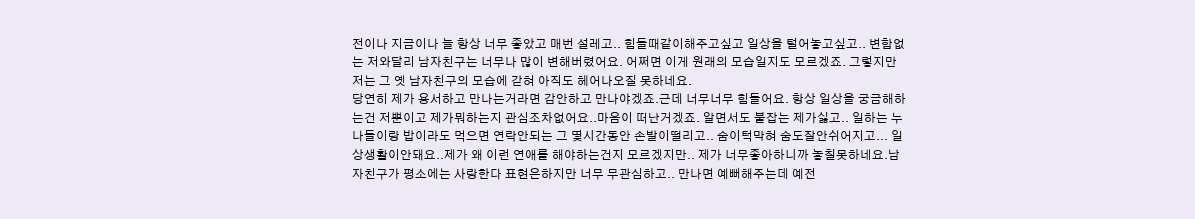전이나 지금이나 늘 항상 너무 좋았고 매번 설레고.. 힘들때같이해주고싶고 일상을 털어놓고싶고.. 변함없는 저와달리 남자친구는 너무나 많이 변해버렸어요. 어쩌면 이게 원래의 모습일지도 모르겠죠. 그렇지만 저는 그 옛 남자친구의 모습에 갇혀 아직도 헤어나오질 못하네요.
당연히 제가 용서하고 만나는거라면 감안하고 만나야겠죠.근데 너무너무 힘들어요. 항상 일상을 궁금해하는건 저뿐이고 제가뭐하는지 관심조차없어요..마음이 떠난거겠죠. 알면서도 붙잡는 제가싫고.. 일하는 누나들이랑 밥이라도 먹으면 연락안되는 그 몇시간동안 손발이떨리고.. 숨이턱막혀 숨도잘안쉬어지고... 일상생활이안돼요..제가 왜 이런 연애를 해야하는건지 모르겠지만.. 제가 너무좋아하니까 놓칠못하네요.남자친구가 평소에는 사랑한다 표현은하지만 너무 무관심하고.. 만나면 예뻐해주는데 예전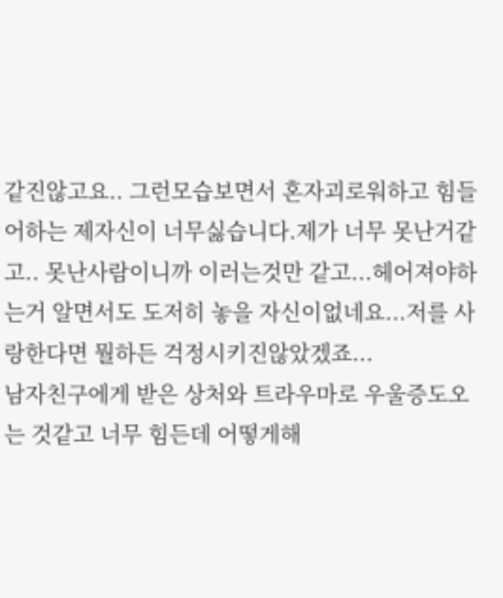같진않고요.. 그런모습보면서 혼자괴로워하고 힘들어하는 제자신이 너무싫습니다.제가 너무 못난거같고.. 못난사람이니까 이러는것만 같고...헤어져야하는거 알면서도 도저히 놓을 자신이없네요...저를 사랑한다면 뭘하든 걱정시키진않았겠죠...
남자친구에게 받은 상처와 트라우마로 우울증도오는 것같고 너무 힘든데 어떻게해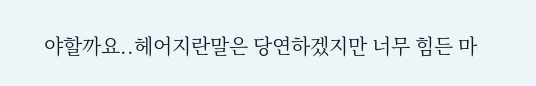야할까요..헤어지란말은 당연하겠지만 너무 힘든 마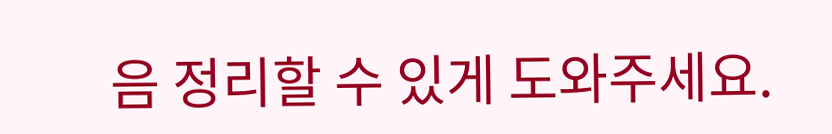음 정리할 수 있게 도와주세요.